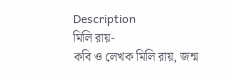Description
মিলি রায়-
কবি ও লেখক মিলি রায়, জন্ম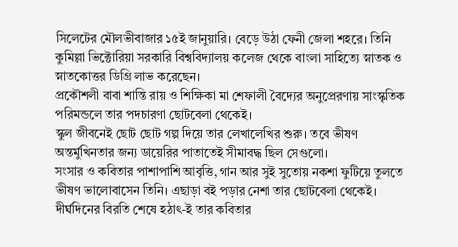সিলেটের মৌলভীবাজার ১৫ই জানুয়ারি। বেড়ে উঠা ফেনী জেলা শহরে। তিনি কুমিল্লা ভিক্টোরিয়া সরকারি বিশ্ববিদ্যালয় কলেজ থেকে বাংলা সাহিত্যে স্নাতক ও স্নাতকোত্তর ডিগ্রি লাভ করেছেন।
প্রকৌশলী বাবা শান্তি রায় ও শিক্ষিকা মা শেফালী বৈদ্যের অনুপ্রেরণায় সাংস্কৃতিক পরিমন্ডলে তার পদচারণা ছোটবেলা থেকেই।
স্কুল জীবনেই ছোট ছোট গল্প দিয়ে তার লেখালেখির শুরু। তবে ভীষণ অন্তর্মুখিনতার জন্য ডায়েরির পাতাতেই সীমাবদ্ধ ছিল সেগুলো।
সংসার ও কবিতার পাশাপাশি আবৃত্তি, গান আর সুই সুতোয় নকশা ফুটিয়ে তুলতে ভীষণ ভালোবাসেন তিনি। এছাড়া বই পড়ার নেশা তার ছোটবেলা থেকেই। দীর্ঘদিনের বিরতি শেষে হঠাৎ-ই তার কবিতার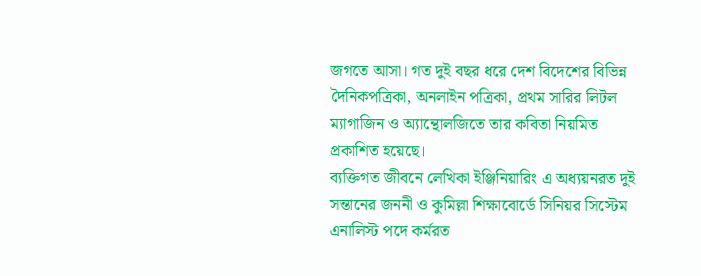জগতে আসা। গত দুই বছর ধরে দেশ বিদেশের বিভিন্ন দৈনিকপত্রিকা, অনলাইন পত্রিকা, প্রথম সারির লিটল ম্যাগাজিন ও অ্যান্থোলজিতে তার কবিতা নিয়মিত প্রকাশিত হয়েছে।
ব্যক্তিগত জীবনে লেখিকা ইঞ্জিনিয়ারিং এ অধ্যয়নরত দুই সন্তানের জননী ও কুমিল্লা শিক্ষাবোর্ডে সিনিয়র সিস্টেম এনালিস্ট পদে কর্মরত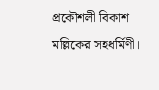প্রকৌশলী বিকাশ মল্লিকের সহধর্মিণী।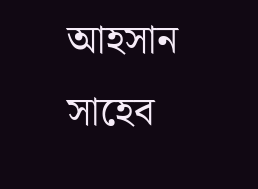আহসান সাহেব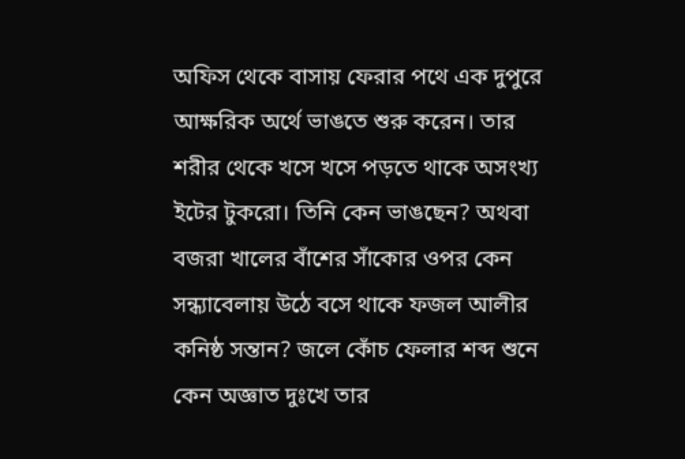অফিস থেকে বাসায় ফেরার পথে এক দুপুরে আক্ষরিক অর্থে ভাঙতে শুরু করেন। তার শরীর থেকে খসে খসে পড়তে থাকে অসংখ্য ইটের টুকরো। তিনি কেন ভাঙছেন? অথবা বজরা খালের বাঁশের সাঁকোর ওপর কেন সন্ধ্যাবেলায় উঠে বসে থাকে ফজল আলীর কনিষ্ঠ সন্তান? জলে কোঁচ ফেলার শব্দ শুনে কেন অজ্ঞাত দুঃখে তার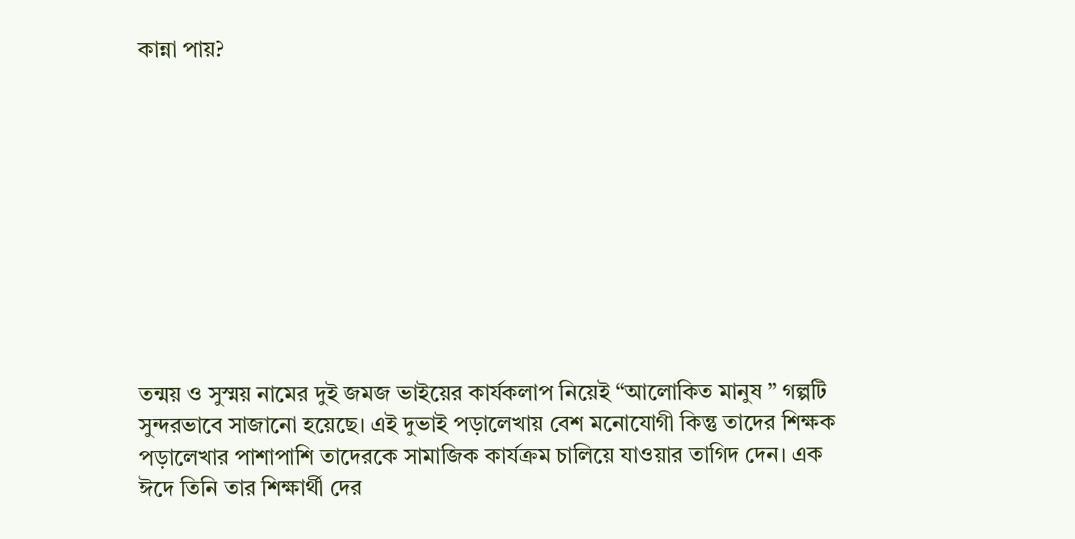কান্না পায়?










তন্ময় ও সুস্ময় নামের দুই জমজ ভাইয়ের কার্যকলাপ নিয়েই “আলোকিত মানুষ ” গল্পটি সুন্দরভাবে সাজানো হয়েছে। এই দুভাই পড়ালেখায় বেশ মনোযোগী কিন্তু তাদের শিক্ষক পড়ালেখার পাশাপাশি তাদেরকে সামাজিক কার্যক্রম চালিয়ে যাওয়ার তাগিদ দেন। এক ঈদে তিনি তার শিক্ষার্থী দের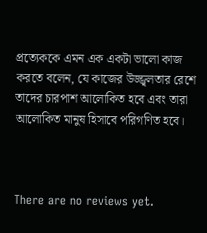প্রত্যেককে এমন এক একটা ভালো কাজ করতে বলেন, যে কাজের উজ্জ্বলতার রেশে তাদের চারপাশ আলোকিত হবে এবং তারা আলোকিত মানুষ হিসাবে পরিগণিত হবে।



There are no reviews yet.